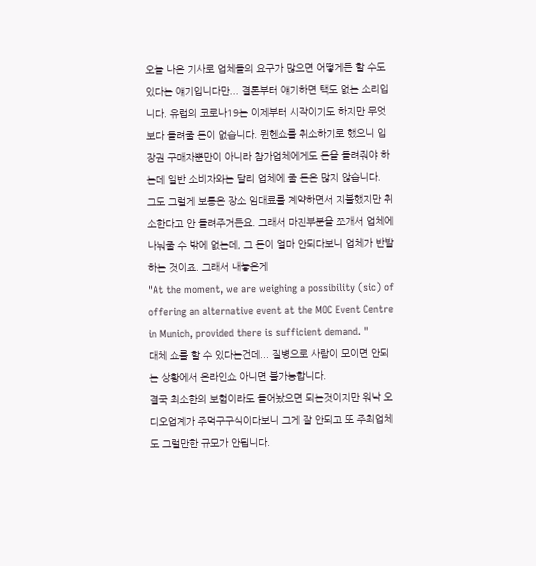오늘 나온 기사로 업체들의 요구가 많으면 어떻게든 할 수도 있다는 얘기입니다만... 결론부터 얘기하면 택도 없는 소리입니다. 유럽의 코로나19는 이제부터 시작이기도 하지만 무엇보다 돌려줄 돈이 없습니다. 뮌헨쇼를 취소하기로 했으니 입장권 구매자뿐만이 아니라 참가업체에게도 돈을 돌려줘야 하는데 일반 소비자와는 달리 업체에 줄 돈은 많지 않습니다.
그도 그럴게 보통은 장소 임대료를 계약하면서 지불했지만 취소한다고 안 돌려주거든요. 그래서 마진부분을 쪼개서 업체에 나눠줄 수 밖에 없는데, 그 돈이 얼마 안되다보니 업체가 반발하는 것이죠. 그래서 내놓은게
"At the moment, we are weighing a possibility (sic) of offering an alternative event at the MOC Event Centre in Munich, provided there is sufficient demand. "
대체 쇼를 할 수 있다는건데... 질병으로 사람이 모이면 안되는 상황에서 온라인쇼 아니면 불가능합니다.
결국 최소한의 보험이라도 들어놨으면 되는것이지만 워낙 오디오업계가 주먹구구식이다보니 그게 잘 안되고 또 주최업체도 그럴만한 규모가 안됩니다.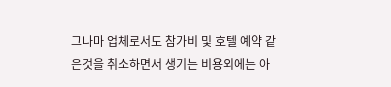그나마 업체로서도 참가비 및 호텔 예약 같은것을 취소하면서 생기는 비용외에는 아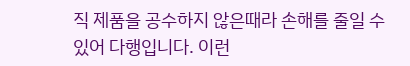직 제품을 공수하지 않은때라 손해를 줄일 수 있어 다행입니다. 이런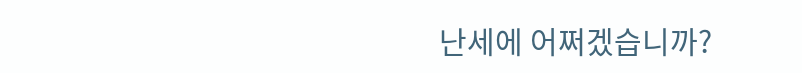난세에 어쩌겠습니까?